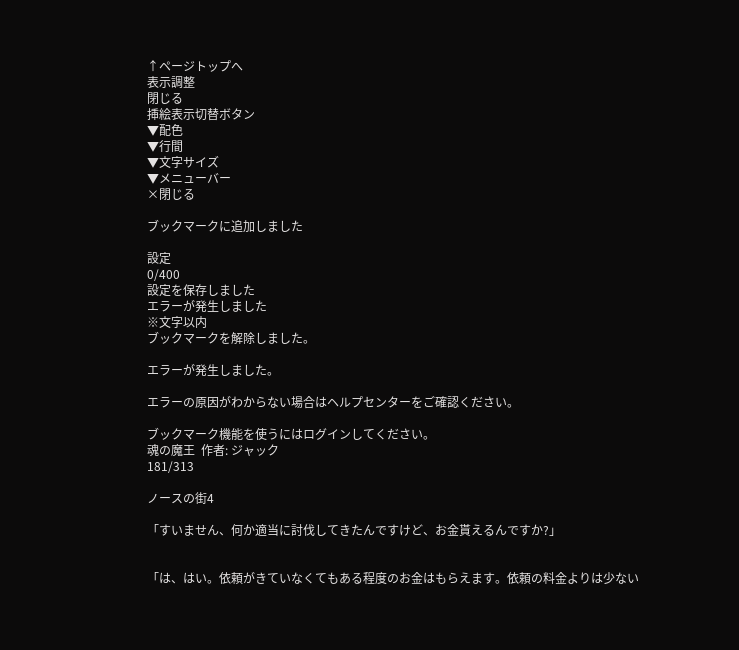↑ページトップへ
表示調整
閉じる
挿絵表示切替ボタン
▼配色
▼行間
▼文字サイズ
▼メニューバー
×閉じる

ブックマークに追加しました

設定
0/400
設定を保存しました
エラーが発生しました
※文字以内
ブックマークを解除しました。

エラーが発生しました。

エラーの原因がわからない場合はヘルプセンターをご確認ください。

ブックマーク機能を使うにはログインしてください。
魂の魔王  作者: ジャック
181/313

ノースの街4

「すいません、何か適当に討伐してきたんですけど、お金貰えるんですか?」


「は、はい。依頼がきていなくてもある程度のお金はもらえます。依頼の料金よりは少ない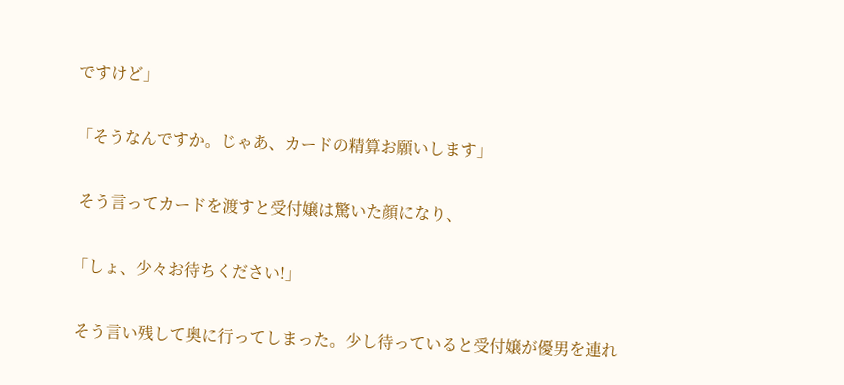ですけど」


「そうなんですか。じゃあ、カードの精算お願いします」


 そう言ってカードを渡すと受付嬢は驚いた顔になり、


「しょ、少々お待ちください!」


 そう言い残して奥に行ってしまった。少し待っていると受付嬢が優男を連れ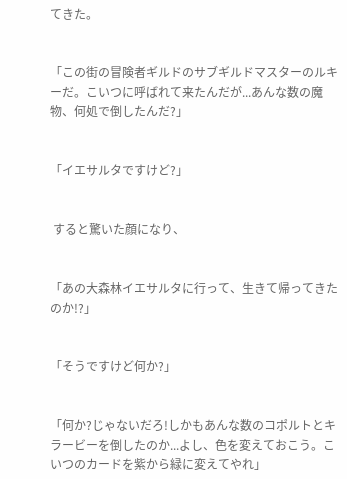てきた。


「この街の冒険者ギルドのサブギルドマスターのルキーだ。こいつに呼ばれて来たんだが...あんな数の魔物、何処で倒したんだ?」


「イエサルタですけど?」


 すると驚いた顔になり、


「あの大森林イエサルタに行って、生きて帰ってきたのか!?」


「そうですけど何か?」


「何か?じゃないだろ!しかもあんな数のコポルトとキラービーを倒したのか...よし、色を変えておこう。こいつのカードを紫から緑に変えてやれ」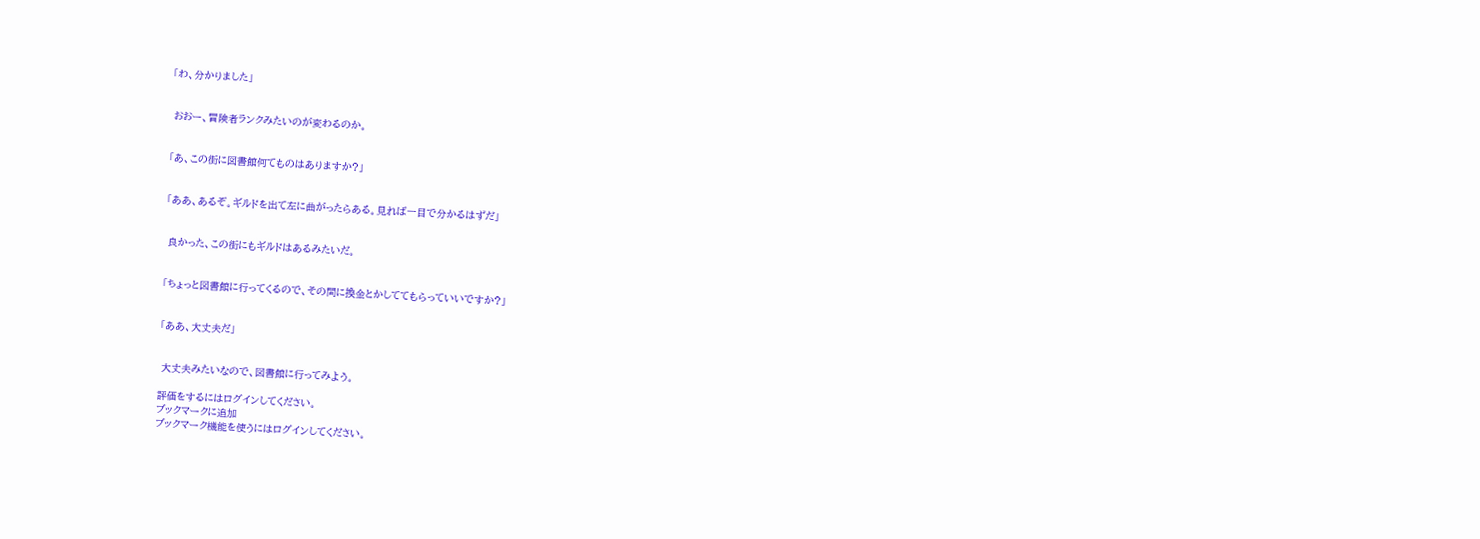「わ、分かりました」


 おおー、冒険者ランクみたいのが変わるのか。


「あ、この街に図書館何てものはありますか?」


「ああ、あるぞ。ギルドを出て左に曲がったらある。見れば一目で分かるはずだ」


 良かった、この街にもギルドはあるみたいだ。


「ちょっと図書館に行ってくるので、その間に換金とかしててもらっていいですか?」


「ああ、大丈夫だ」


 大丈夫みたいなので、図書館に行ってみよう。

評価をするにはログインしてください。
ブックマークに追加
ブックマーク機能を使うにはログインしてください。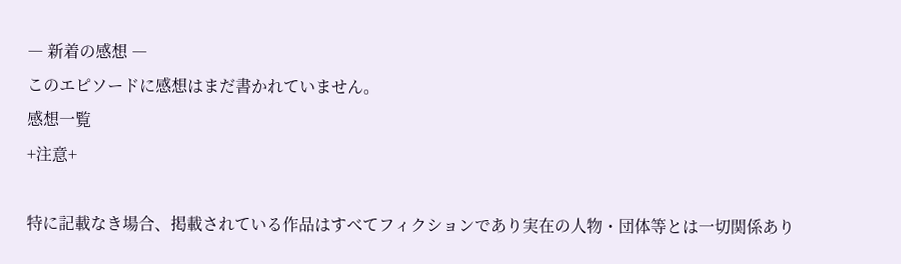― 新着の感想 ―
このエピソードに感想はまだ書かれていません。
感想一覧
+注意+

特に記載なき場合、掲載されている作品はすべてフィクションであり実在の人物・団体等とは一切関係あり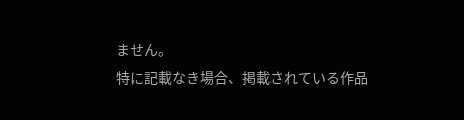ません。
特に記載なき場合、掲載されている作品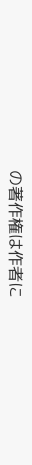の著作権は作者に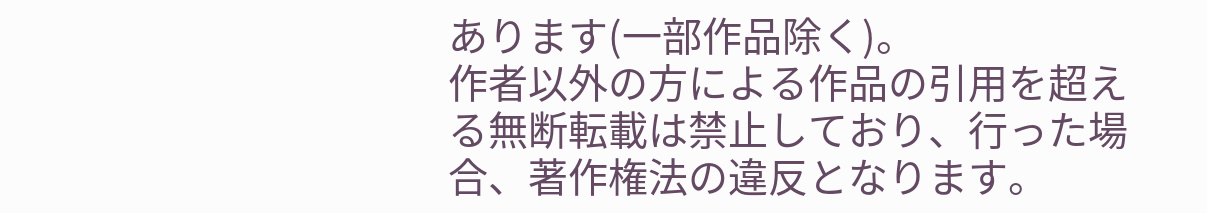あります(一部作品除く)。
作者以外の方による作品の引用を超える無断転載は禁止しており、行った場合、著作権法の違反となります。